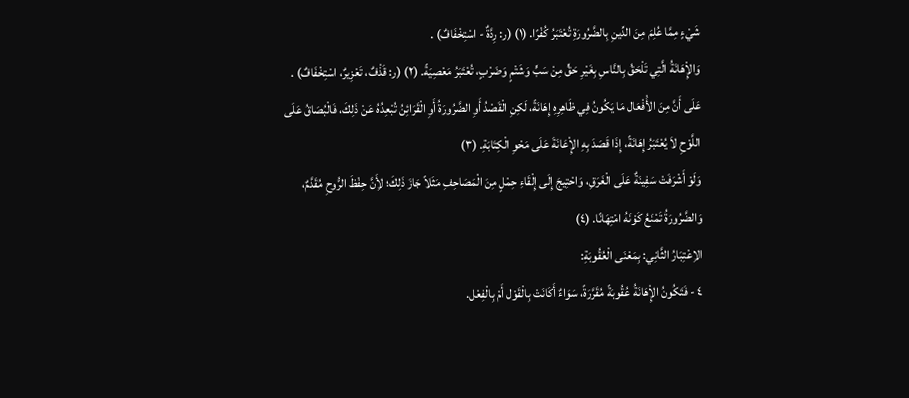شَيْءٍ مِمَّا عُلِمَ مِنَ الدِّينِ بِالضَّرُورَةِ تُعْتَبَرُ كُفْرًا. (١) (ر: رِدَّةٌ - اسْتِخْفَافٌ) .
وَالإِْهَانَةُ الَّتِي تَلْحَقُ بِالنَّاسِ بِغَيْرِ حَقٍّ مِنْ سَبٍّ وَشَتْمٍ وَضَرْبٍ، تُعْتَبَرُ مَعْصِيَةً. (٢) (ر: قَذْفٌ، تَعْزِيرٌ، اسْتِخْفَافٌ) .
عَلَى أَنَّ مِنَ الأَْفْعَال مَا يَكُونُ فِي ظَاهِرِهِ إِهَانَةً، لَكِنِ الْقَصْدُ أَوِ الضَّرُورَةُ أَوِ الْقَرَائِنُ تُبْعِدُهُ عَنْ ذَلِكَ، فَالْبُصَاقُ عَلَى اللَّوْحِ لاَ يُعْتَبَرُ إِهَانَةً، إِذَا قَصَدَ بِهِ الإِْعَانَةَ عَلَى مَحْوِ الْكِتَابَةِ. (٣)
وَلَوْ أَشْرَفَتْ سَفِينَةٌ عَلَى الْغَرَقِ، وَاحْتِيجَ إِلَى إِلْقَاءِ حِمْلٍ مِنَ الْمَصَاحِفِ مَثَلاً جَازَ ذَلِكَ؛ لأَِنَّ حِفْظَ الرُّوحِ مُقَدَّمٌ، وَالضَّرُورَةُ تَمْنَعُ كَوْنَهُ امْتِهَانًا. (٤)
الاِعْتِبَارُ الثَّانِي: بِمَعْنَى الْعُقُوبَةِ:
٤ - فَتَكُونُ الإِْهَانَةُ عُقُوبَةً مُقَرَّرَةً، سَوَاءٌ أَكَانَتْ بِالْقَوْل أَمْ بِالْفِعْل.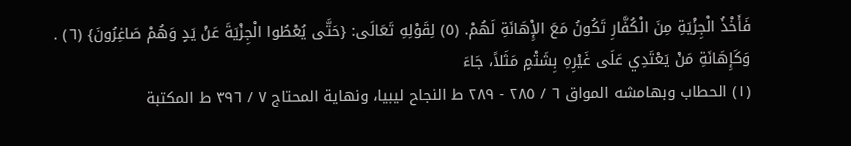فَأَخْذُ الْجِزْيَةِ مِنَ الْكُفَّارِ تَكُونُ مَعَ الإِْهَانَةِ لَهُمْ. (٥) لِقَوْلِهِ تَعَالَى: {حَتَّى يُعْطُوا الْجِزْيَةَ عَنْ يَدٍ وَهُمْ صَاغِرُونَ} (٦) .
وَكَإِهَانَةِ مَنْ يَعْتَدِي عَلَى غَيْرِهِ بِشَتْمٍ مَثَلاً، جَاءَ
(١) الحطاب وبهامشه المواق ٦ / ٢٨٥ - ٢٨٩ ط النجاح ليبيا، ونهاية المحتاج ٧ / ٣٩٦ ط المكتبة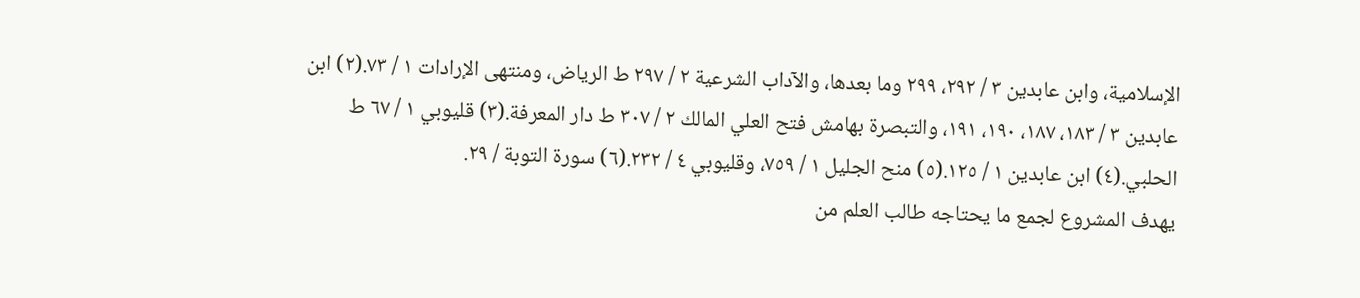الإسلامية، وابن عابدين ٣ / ٢٩٢، ٢٩٩ وما بعدها، والآداب الشرعية ٢ / ٢٩٧ ط الرياض، ومنتهى الإرادات ١ / ٧٣.(٢) ابن عابدين ٣ / ١٨٣، ١٨٧، ١٩٠، ١٩١، والتبصرة بهامش فتح العلي المالك ٢ / ٣٠٧ ط دار المعرفة.(٣) قليوبي ١ / ٦٧ ط الحلبي.(٤) ابن عابدين ١ / ١٢٥.(٥) منح الجليل ١ / ٧٥٩، وقليوبي ٤ / ٢٣٢.(٦) سورة التوبة / ٢٩.
يهدف المشروع لجمع ما يحتاجه طالب العلم من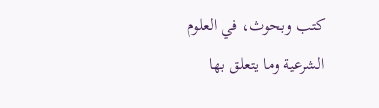كتب وبحوث، في العلوم الشرعية وما يتعلق بها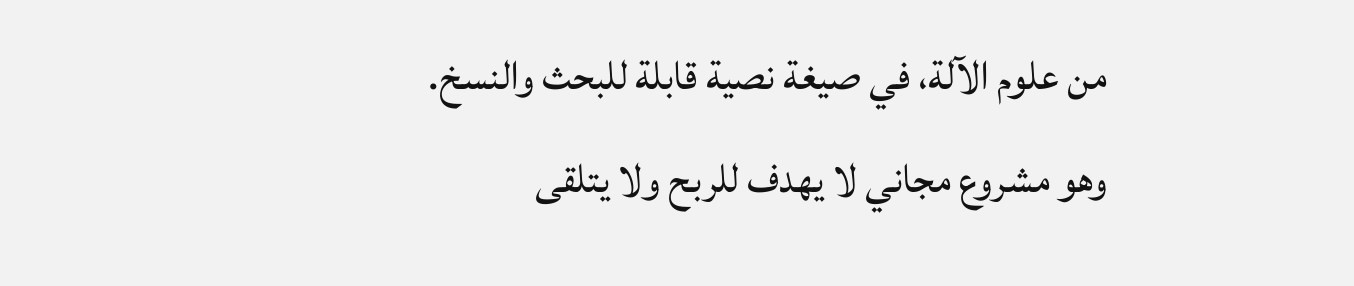من علوم الآلة، في صيغة نصية قابلة للبحث والنسخ.
وهو مشروع مجاني لا يهدف للربح ولا يتلقى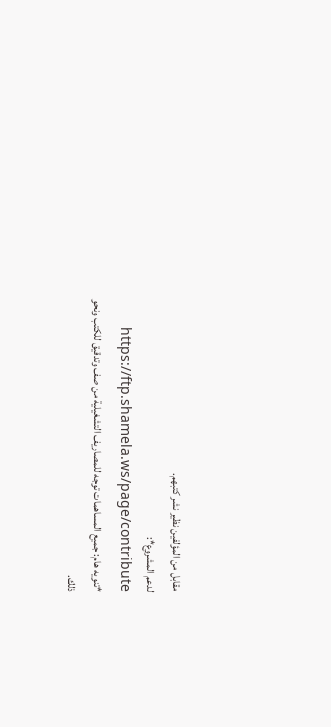مقابل من المؤلفين نظير نشر كتبهم.
لدعم المشروع*: https://ftp.shamela.ws/page/contribute
*تنويه هام: جميع المساهمات توجه للمصاريف التشغيلية من صف وتدقيق للكتب ونحو ذلك.